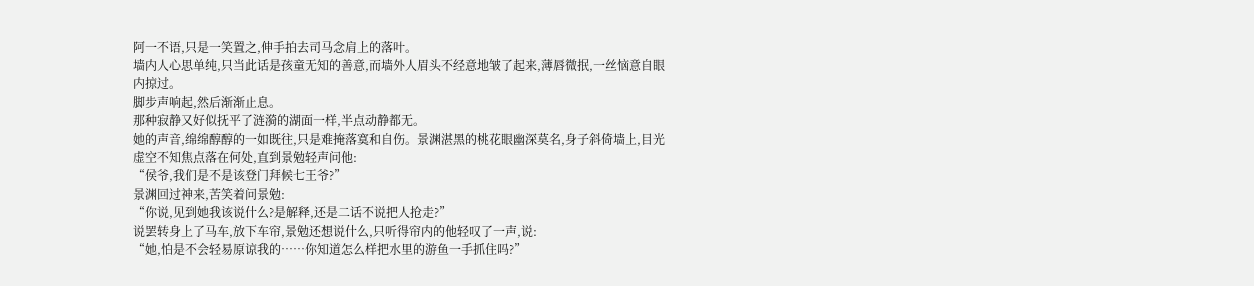阿一不语,只是一笑置之,伸手拍去司马念肩上的落叶。
墙内人心思单纯,只当此话是孩童无知的善意,而墙外人眉头不经意地皱了起来,薄唇微抿,一丝恼意自眼内掠过。
脚步声响起,然后渐渐止息。
那种寂静又好似抚平了涟漪的湖面一样,半点动静都无。
她的声音,绵绵醇醇的一如既往,只是难掩落寞和自伤。景渊湛黑的桃花眼幽深莫名,身子斜倚墙上,目光虚空不知焦点落在何处,直到景勉轻声问他:
“侯爷,我们是不是该登门拜候七王爷?”
景渊回过神来,苦笑着问景勉:
“你说,见到她我该说什么?是解释,还是二话不说把人抢走?”
说罢转身上了马车,放下车帘,景勉还想说什么,只听得帘内的他轻叹了一声,说:
“她,怕是不会轻易原谅我的……你知道怎么样把水里的游鱼一手抓住吗?”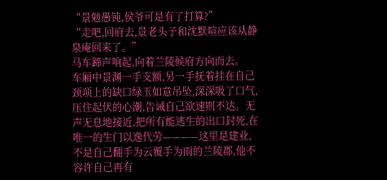“景勉愚钝,侯爷可是有了打算?”
“走吧,回府去,景老头子和沈默喧应该从静泉庵回来了。”
马车蹄声响起,向着兰陵候府方向而去。
车厢中景渊一手支额,另一手抚着挂在自己颈项上的缺口绿玉如意吊坠,深深吸了口气,压住起伏的心潮,告诫自己欲速则不达。无声无息地接近,把所有能逃生的出口封死,在唯一的生门以逸代劳————这里是建业,不是自己翻手为云覆手为雨的兰陵郡,他不容许自己再有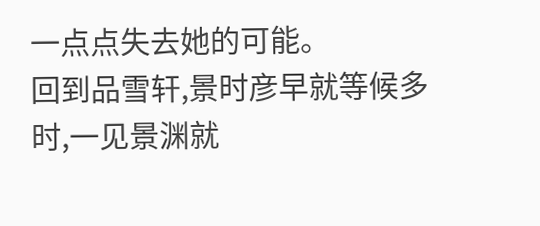一点点失去她的可能。
回到品雪轩,景时彦早就等候多时,一见景渊就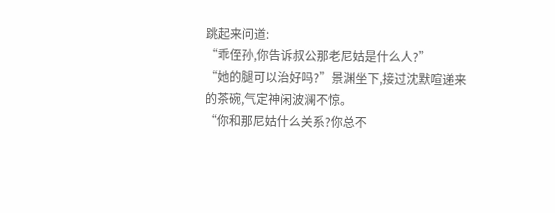跳起来问道:
“乖侄孙,你告诉叔公那老尼姑是什么人?”
“她的腿可以治好吗?”景渊坐下,接过沈默喧递来的茶碗,气定神闲波澜不惊。
“你和那尼姑什么关系?你总不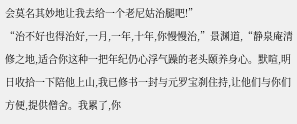会莫名其妙地让我去给一个老尼姑治腿吧!”
“治不好也得治好,一月,一年,十年,你慢慢治,”景渊道,“静泉庵清修之地,适合你这种一把年纪仍心浮气躁的老头颐养身心。默喧,明日收拾一下陪他上山,我已修书一封与元罗宝刹住持,让他们与你们方便,提供僧舍。我累了,你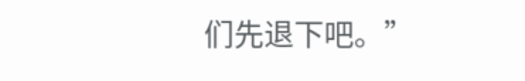们先退下吧。”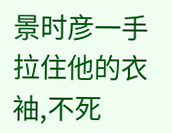景时彦一手拉住他的衣袖,不死